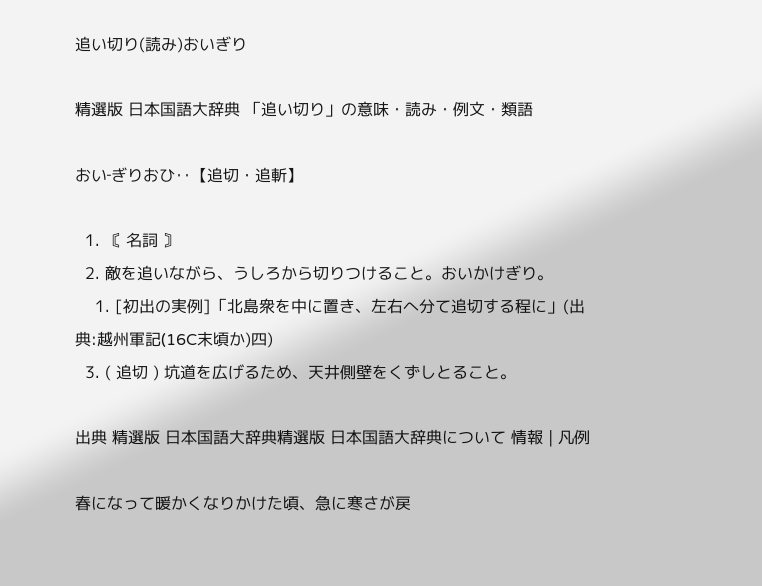追い切り(読み)おいぎり

精選版 日本国語大辞典 「追い切り」の意味・読み・例文・類語

おい‐ぎりおひ‥【追切・追斬】

  1. 〘 名詞 〙
  2. 敵を追いながら、うしろから切りつけること。おいかけぎり。
    1. [初出の実例]「北島衆を中に置き、左右へ分て追切する程に」(出典:越州軍記(16C末頃か)四)
  3. ( 追切 ) 坑道を広げるため、天井側壁をくずしとること。

出典 精選版 日本国語大辞典精選版 日本国語大辞典について 情報 | 凡例

春になって暖かくなりかけた頃、急に寒さが戻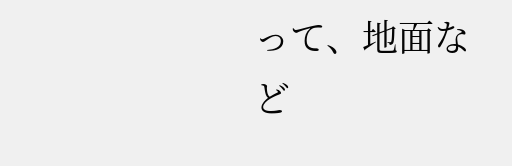って、地面など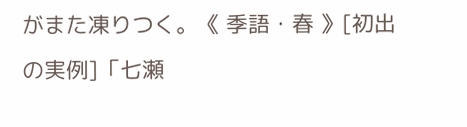がまた凍りつく。《 季語・春 》[初出の実例]「七瀬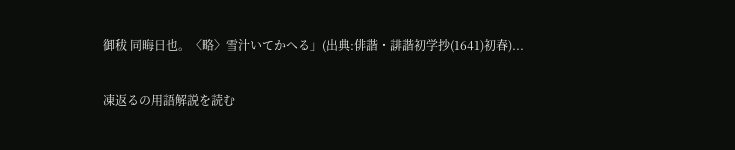御秡 同晦日也。〈略〉雪汁いてかへる」(出典:俳諧・誹諧初学抄(1641)初春)...

凍返るの用語解説を読む